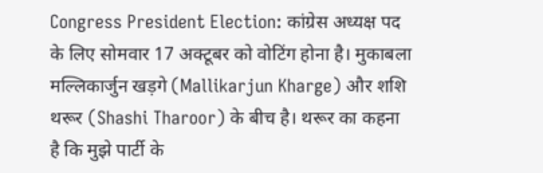Congress President Election: कांग्रेस अध्यक्ष पद के लिए सोमवार 17 अक्टूबर को वोटिंग होना है। मुकाबला मल्लिकार्जुन खड़गे (Mallikarjun Kharge) और शशि थरूर (Shashi Tharoor) के बीच है। थरूर का कहना है कि मुझे पार्टी के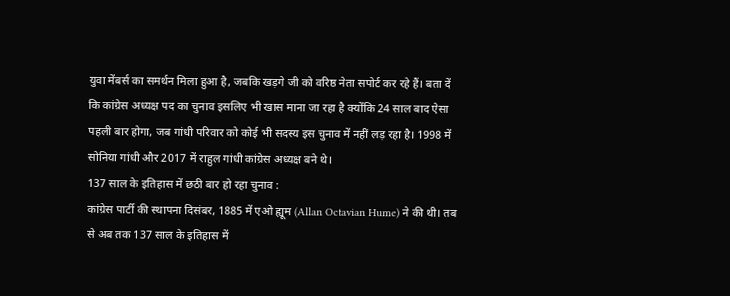युवा मेंबर्स का समर्थन मिला हुआ है, जबकि खड़गे जी को वरिष्ठ नेता सपोर्ट कर रहे हैं। बता दें कि कांग्रेस अध्यक्ष पद का चुनाव इसलिए भी खास माना जा रहा है क्योंकि 24 साल बाद ऐसा पहली बार होगा, जब गांधी परिवार को कोई भी सदस्य इस चुनाव में नहीं लड़ रहा है। 1998 में सोनिया गांधी और 2017 में राहुल गांधी कांग्रेस अध्यक्ष बने थे।
137 साल के इतिहास में छठी बार हो रहा चुनाव :
कांग्रेस पार्टी की स्थापना दिसंबर, 1885 में एओ ह्यूम (Allan Octavian Hume) ने की थी। तब से अब तक 137 साल के इतिहास में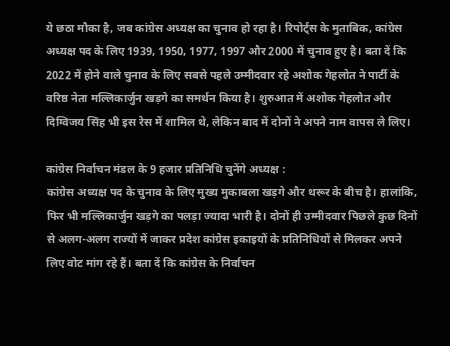ये छठा मौका है, जब कांग्रेस अध्यक्ष का चुनाव हो रहा है। रिपोर्ट्स के मुताबिक, कांग्रेस अध्यक्ष पद के लिए 1939, 1950, 1977, 1997 और 2000 में चुनाव हुए है। बता दें कि 2022 में होने वाले चुनाव के लिए सबसे पहले उम्मीदवार रहे अशोक गेहलोत ने पार्टी के वरिष्ठ नेता मल्लिकार्जुन खड़गे का समर्थन किया है। शुरुआत में अशोक गेहलोत और दिग्विजय सिंह भी इस रेस में शामिल थे, लेकिन बाद में दोनों ने अपने नाम वापस ले लिए।

कांग्रेस निर्वाचन मंडल के 9 हजार प्रतिनिधि चुनेंगे अध्यक्ष :
कांग्रेस अध्यक्ष पद के चुनाव के लिए मुख्य मुकाबला खड़गे और थरूर के बीच है। हालांकि, फिर भी मल्लिकार्जुन खड़गे का पलड़ा ज्यादा भारी है। दोनों ही उम्मीदवार पिछले कुछ दिनों से अलग-अलग राज्यों में जाकर प्रदेश कांग्रेस इकाइयों के प्रतिनिधियों से मिलकर अपने लिए वोट मांग रहे हैं। बता दें कि कांग्रेस के निर्वाचन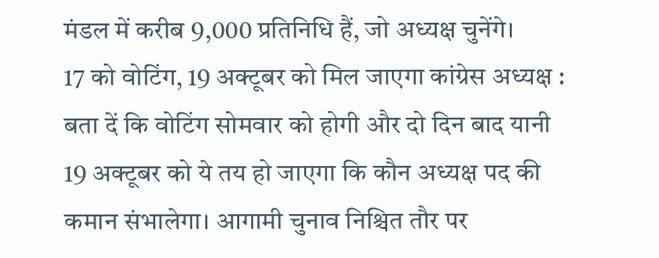मंडल में करीब 9,000 प्रतिनिधि हैं, जो अध्यक्ष चुनेंगे।
17 को वोटिंग, 19 अक्टूबर को मिल जाएगा कांग्रेस अध्यक्ष :
बता दें कि वोटिंग सोमवार को होगी और दो दिन बाद यानी 19 अक्टूबर को ये तय हो जाएगा कि कौन अध्यक्ष पद की कमान संभालेगा। आगामी चुनाव निश्चित तौर पर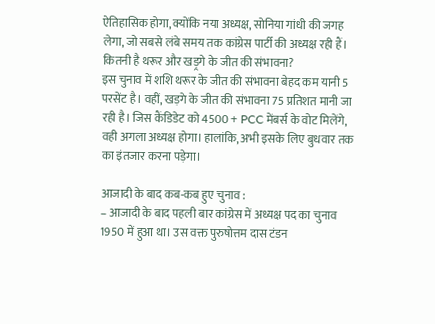ऐतिहासिक होगा, क्योंकि नया अध्यक्ष, सोनिया गांधी की जगह लेगा, जो सबसे लंबे समय तक कांग्रेस पार्टी की अध्यक्ष रही हैं।
कितनी है थरूर और खड़्रगे के जीत की संभावना?
इस चुनाव में शशि थरूर के जीत की संभावना बेहद कम यानी 5 परसेंट है। वहीं, खड़गे के जीत की संभावना 75 प्रतिशत मानी जा रही है। जिस कैंडिडेट को 4500 + PCC मेंबर्स के वोट मिलेंगे, वही अगला अध्यक्ष होगा। हालांकि, अभी इसके लिए बुधवार तक का इंतजार करना पड़ेगा।

आजादी के बाद कब-कब हुए चुनाव :
– आजादी के बाद पहली बार कांग्रेस में अध्यक्ष पद का चुनाव 1950 में हुआ था। उस वक्त पुरुषोत्तम दास टंडन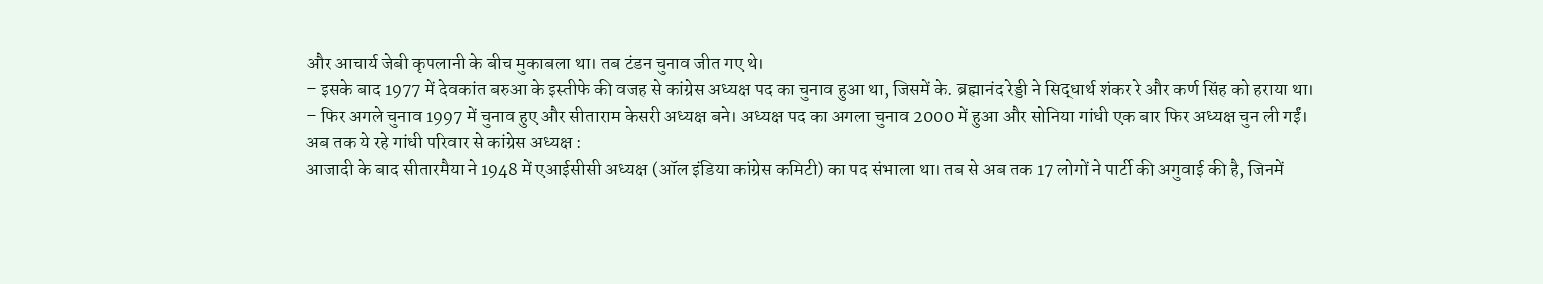और आचार्य जेबी कृपलानी के बीच मुकाबला था। तब टंडन चुनाव जीत गए थे।
– इसके बाद 1977 में देवकांत बरुआ के इस्तीफे की वजह से कांग्रेस अध्यक्ष पद का चुनाव हुआ था, जिसमें के. ब्रह्मानंद रेड्डी ने सिद्धार्थ शंकर रे और कर्ण सिंह को हराया था।
– फिर अगले चुनाव 1997 में चुनाव हुए और सीताराम केसरी अध्यक्ष बने। अध्यक्ष पद का अगला चुनाव 2000 में हुआ और सोनिया गांधी एक बार फिर अध्यक्ष चुन ली गईं।
अब तक ये रहे गांधी परिवार से कांग्रेस अध्यक्ष :
आजादी के बाद सीतारमैया ने 1948 में एआईसीसी अध्यक्ष (ऑल इंडिया कांग्रेस कमिटी) का पद संभाला था। तब से अब तक 17 लोगों ने पार्टी की अगुवाई की है, जिनमें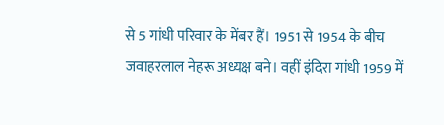से 5 गांधी परिवार के मेंबर हैं। 1951 से 1954 के बीच जवाहरलाल नेहरू अध्यक्ष बने। वहीं इंदिरा गांधी 1959 में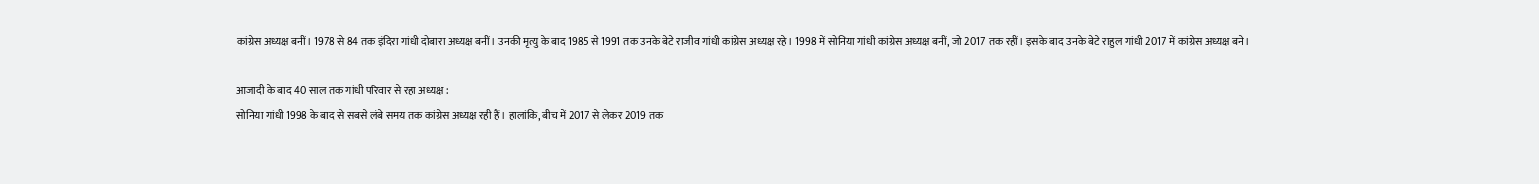कांग्रेस अध्यक्ष बनीं। 1978 से 84 तक इंदिरा गांधी दोबारा अध्यक्ष बनीं। उनकी मृत्यु के बाद 1985 से 1991 तक उनके बेटे राजीव गांधी कांग्रेस अध्यक्ष रहे। 1998 में सोनिया गांधी कांग्रेस अध्यक्ष बनीं, जो 2017 तक रहीं। इसके बाद उनके बेटे राहुल गांधी 2017 में कांग्रेस अध्यक्ष बने।

आजादी के बाद 40 साल तक गांधी परिवार से रहा अध्यक्ष :
सोनिया गांधी 1998 के बाद से सबसे लंबे समय तक कांग्रेस अध्यक्ष रही हैं। हालांकि, बीच में 2017 से लेकर 2019 तक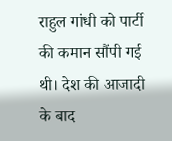राहुल गांधी को पार्टी की कमान सौंपी गई थी। देश की आजादी के बाद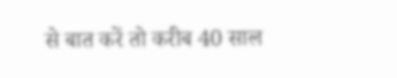से बात करें तो करीब 40 साल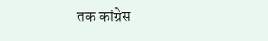तक कांग्रेस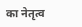का नेतृत्व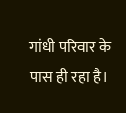गांधी परिवार के पास ही रहा है।